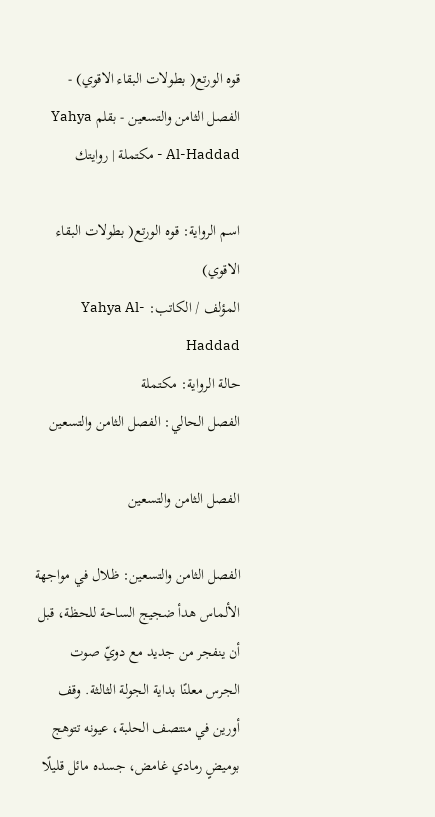قوه الورتع( بطولات البقاء الاقوي) - الفصل الثامن والتسعين - بقلم Yahya Al-Haddad - مكتملة | روايتك

اسم الرواية: قوه الورتع( بطولات البقاء الاقوي)
المؤلف / الكاتب: Yahya Al-Haddad
حالة الرواية: مكتملة
الفصل الحالي: الفصل الثامن والتسعين

الفصل الثامن والتسعين

الفصل الثامن والتسعين: ظلال في مواجهة الألماس هدأ ضجيج الساحة للحظة، قبل أن ينفجر من جديد مع دويّ صوت الجرس معلنًا بداية الجولة الثالثة. وقف أورين في منتصف الحلبة، عيونه تتوهج بوميضٍ رمادي غامض، جسده مائل قليلًا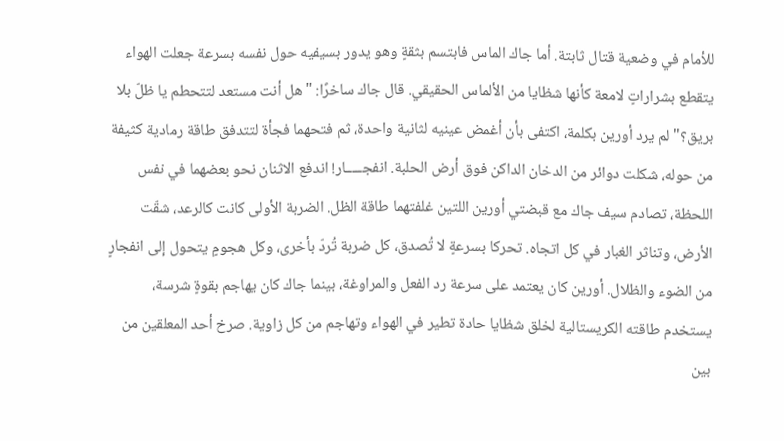للأمام في وضعية قتال ثابتة. أما جاك الماس فابتسم بثقةٍ وهو يدور بسيفيه حول نفسه بسرعة جعلت الهواء يتقطع بشراراتٍ لامعة كأنها شظايا من الألماس الحقيقي. قال جاك ساخرًا: "هل أنت مستعد لتتحطم يا ظلّ بلا بريق؟" لم يرد أورين بكلمة، اكتفى بأن أغمض عينيه لثانية واحدة، ثم فتحهما فجأة لتتدفق طاقة رمادية كثيفة من حوله، شكلت دوائر من الدخان الداكن فوق أرض الحلبة. انفجـــــار! اندفع الاثنان نحو بعضهما في نفس اللحظة، تصادم سيف جاك مع قبضتي أورين اللتين غلفتهما طاقة الظل. الضربة الأولى كانت كالرعد، شقّت الأرض، وتناثر الغبار في كل اتجاه. تحركا بسرعةٍ لا تُصدق، كل ضربة تُردّ بأخرى، وكل هجومٍ يتحول إلى انفجارٍ من الضوء والظلال. أورين كان يعتمد على سرعة رد الفعل والمراوغة، بينما جاك كان يهاجم بقوةٍ شرسة، يستخدم طاقته الكريستالية لخلق شظايا حادة تطير في الهواء وتهاجم من كل زاوية. صرخ أحد المعلقين من بين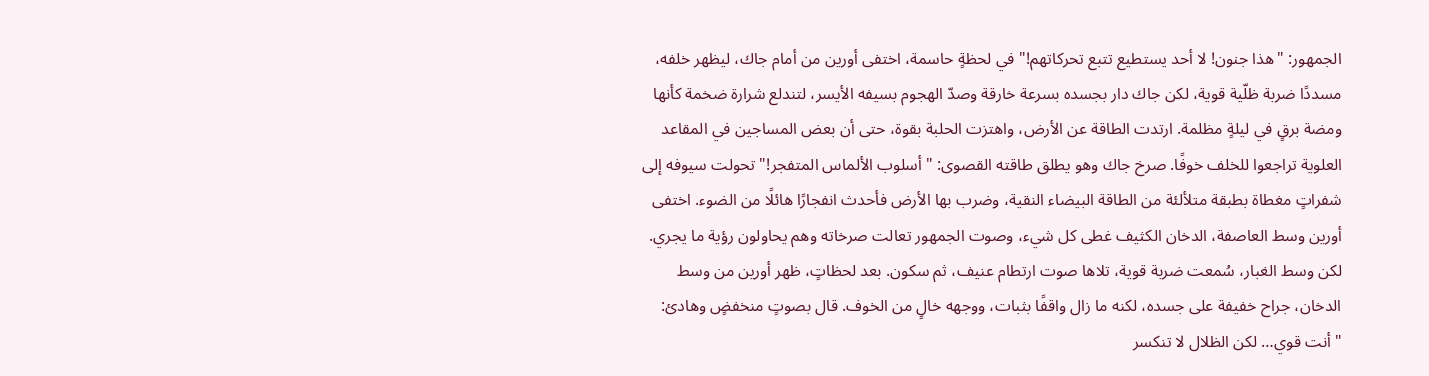الجمهور: "هذا جنون! لا أحد يستطيع تتبع تحركاتهم!" في لحظةٍ حاسمة، اختفى أورين من أمام جاك، ليظهر خلفه، مسددًا ضربة ظلّية قوية، لكن جاك دار بجسده بسرعة خارقة وصدّ الهجوم بسيفه الأيسر، لتندلع شرارة ضخمة كأنها ومضة برقٍ في ليلةٍ مظلمة. ارتدت الطاقة عن الأرض، واهتزت الحلبة بقوة، حتى أن بعض المساجين في المقاعد العلوية تراجعوا للخلف خوفًا. صرخ جاك وهو يطلق طاقته القصوى: "أسلوب الألماس المتفجر!" تحولت سيوفه إلى شفراتٍ مغطاة بطبقة متلألئة من الطاقة البيضاء النقية، وضرب بها الأرض فأحدث انفجارًا هائلًا من الضوء. اختفى أورين وسط العاصفة، الدخان الكثيف غطى كل شيء، وصوت الجمهور تعالت صرخاته وهم يحاولون رؤية ما يجري. لكن وسط الغبار، سُمعت ضربة قوية، تلاها صوت ارتطام عنيف، ثم سكون. بعد لحظاتٍ، ظهر أورين من وسط الدخان، جراح خفيفة على جسده، لكنه ما زال واقفًا بثبات، ووجهه خالٍ من الخوف. قال بصوتٍ منخفضٍ وهادئ: "أنت قوي… لكن الظلال لا تنكسر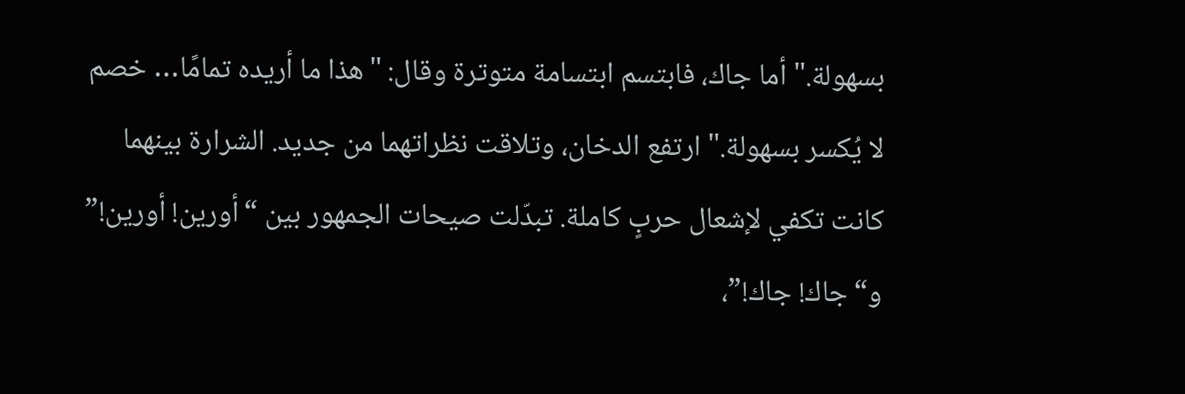بسهولة." أما جاك، فابتسم ابتسامة متوترة وقال: "هذا ما أريده تمامًا… خصم لا يُكسر بسهولة." ارتفع الدخان، وتلاقت نظراتهما من جديد. الشرارة بينهما كانت تكفي لإشعال حربٍ كاملة. تبدّلت صيحات الجمهور بين “أورين! أورين!” و“جاك! جاك!”،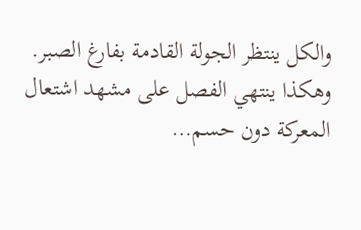والكل ينتظر الجولة القادمة بفارغ الصبر. وهكذا ينتهي الفصل على مشهد اشتعال المعركة دون حسم…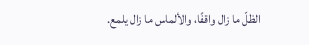الظلّ ما زال واقفًا، والألماس ما زال يلمع.